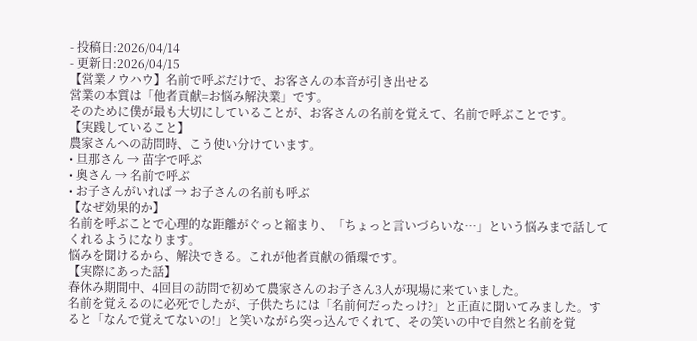- 投稿日:2026/04/14
- 更新日:2026/04/15
【営業ノウハウ】名前で呼ぶだけで、お客さんの本音が引き出せる
営業の本質は「他者貢献=お悩み解決業」です。
そのために僕が最も大切にしていることが、お客さんの名前を覚えて、名前で呼ぶことです。
【実践していること】
農家さんへの訪問時、こう使い分けています。
• 旦那さん → 苗字で呼ぶ
• 奥さん → 名前で呼ぶ
• お子さんがいれば → お子さんの名前も呼ぶ
【なぜ効果的か】
名前を呼ぶことで心理的な距離がぐっと縮まり、「ちょっと言いづらいな…」という悩みまで話してくれるようになります。
悩みを聞けるから、解決できる。これが他者貢献の循環です。
【実際にあった話】
春休み期間中、4回目の訪問で初めて農家さんのお子さん3人が現場に来ていました。
名前を覚えるのに必死でしたが、子供たちには「名前何だったっけ?」と正直に聞いてみました。すると「なんで覚えてないの!」と笑いながら突っ込んでくれて、その笑いの中で自然と名前を覚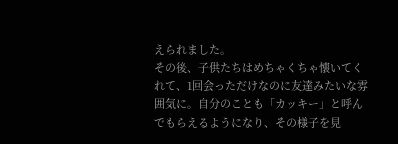えられました。
その後、子供たちはめちゃくちゃ懐いてくれて、1回会っただけなのに友達みたいな雰囲気に。自分のことも「カッキー」と呼んでもらえるようになり、その様子を見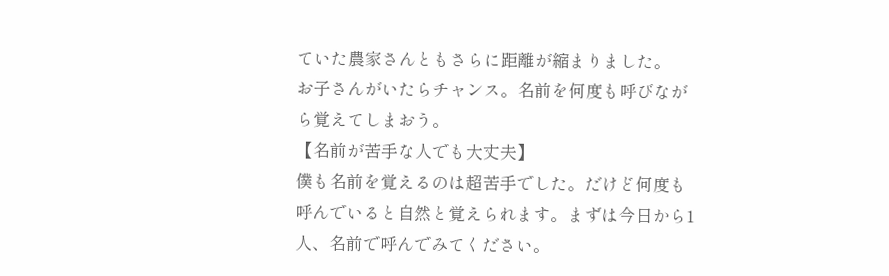ていた農家さんともさらに距離が縮まりました。
お子さんがいたらチャンス。名前を何度も呼びながら覚えてしまおう。
【名前が苦手な人でも大丈夫】
僕も名前を覚えるのは超苦手でした。だけど何度も呼んでいると自然と覚えられます。まずは今日から1人、名前で呼んでみてください。